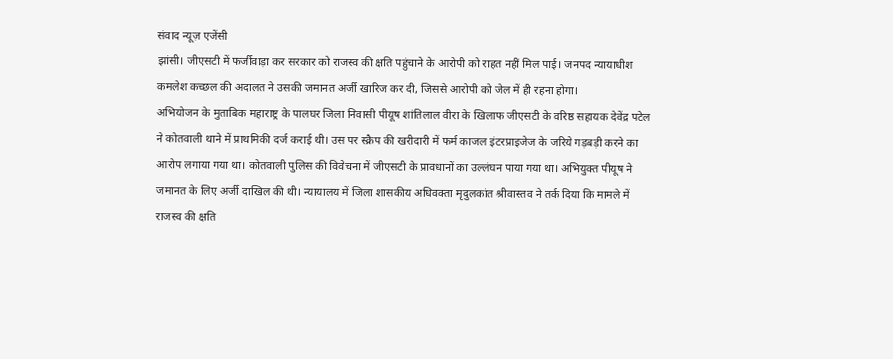संवाद न्यूज़ एजेंसी
झांसी। जीएसटी में फर्जीवाड़ा कर सरकार को राजस्व की क्षति पहुंचाने के आरोपी को राहत नहीं मिल पाई। जनपद न्यायाधीश कमलेश कच्छल की अदालत ने उसकी जमानत अर्जी खारिज कर दी, जिससे आरोपी को जेल में ही रहना होगा।
अभियोजन के मुताबिक महाराष्ट्र के पालघर जिला निवासी पीयूष शांतिलाल वीरा के खिलाफ जीएसटी के वरिष्ठ सहायक देवेंद्र पटेल ने कोतवाली थाने में प्राथमिकी दर्ज कराई थी। उस पर स्क्रैप की खरीदारी में फर्म काजल इंटरप्राइजेज के जरिये गड़बड़ी करने का आरोप लगाया गया था। कोतवाली पुलिस की विवेचना में जीएसटी के प्रावधानों का उल्लंघन पाया गया था। अभियुक्त पीयूष ने जमानत के लिए अर्जी दाखिल की थी। न्यायालय में जिला शासकीय अधिवक्ता मृदुलकांत श्रीवास्तव ने तर्क दिया कि मामले में राजस्व की क्षति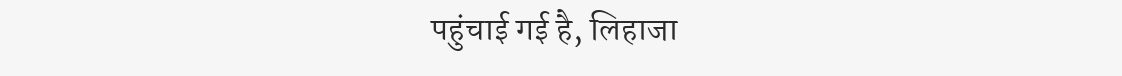पहुंचाई गई है, लिहाजा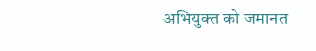अभियुक्त को जमानत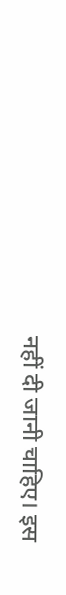नहीं दी जानी चाहिए। इस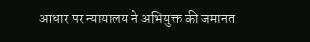आधार पर न्यायालय ने अभियुक्त की जमानत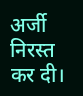अर्जी निरस्त कर दी।